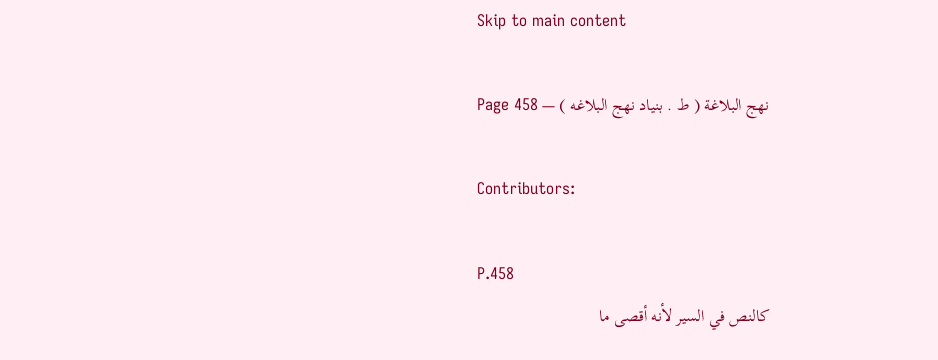Skip to main content

نهج البلاغة ( ط . بنياد نهج البلاغه ) — Page 458

Contributors:

P.458
كالنص في السير لأنه أقصى ما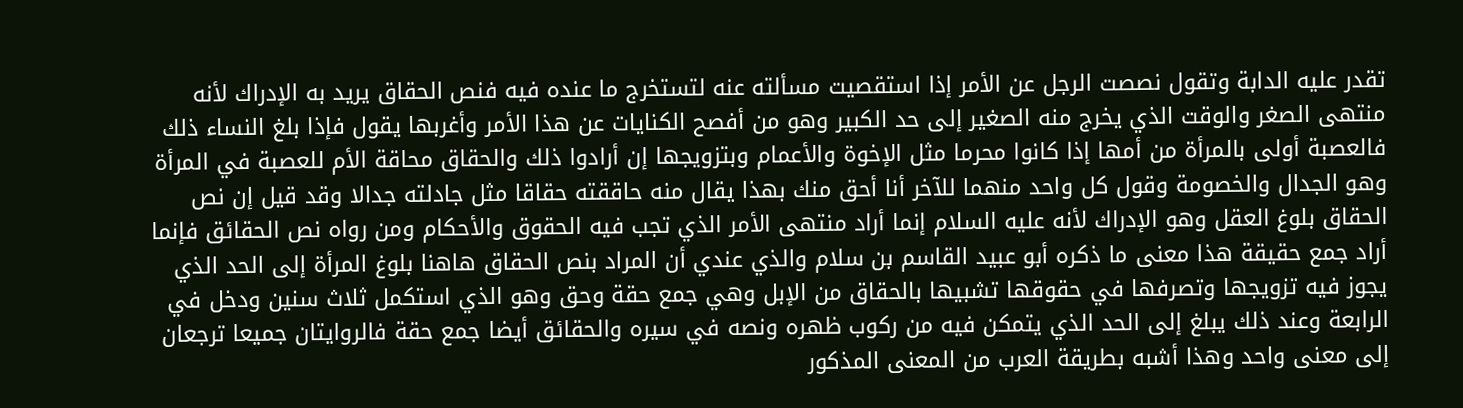تقدر عليه الدابة وتقول نصصت الرجل عن الأمر إذا استقصيت مسألته عنه لتستخرج ما عنده فيه فنص الحقاق يريد به الإدراك لأنه منتهى الصغر والوقت الذي يخرج منه الصغير إلى حد الكبير وهو من أفصح الكنايات عن هذا الأمر وأغربها يقول فإذا بلغ النساء ذلك فالعصبة أولى بالمرأة من أمها إذا كانوا محرما مثل الإخوة والأعمام وبتزويجها إن أرادوا ذلك والحقاق محاقة الأم للعصبة في المرأة وهو الجدال والخصومة وقول كل واحد منهما للآخر أنا أحق منك بهذا يقال منه حاققته حقاقا مثل جادلته جدالا وقد قيل إن نص الحقاق بلوغ العقل وهو الإدراك لأنه عليه السلام إنما أراد منتهى الأمر الذي تجب فيه الحقوق والأحكام ومن رواه نص الحقائق فإنما أراد جمع حقيقة هذا معنى ما ذكره أبو عبيد القاسم بن سلام والذي عندي أن المراد بنص الحقاق هاهنا بلوغ المرأة إلى الحد الذي يجوز فيه تزويجها وتصرفها في حقوقها تشبيها بالحقاق من الإبل وهي جمع حقة وحق وهو الذي استكمل ثلاث سنين ودخل في الرابعة وعند ذلك يبلغ إلى الحد الذي يتمكن فيه من ركوب ظهره ونصه في سيره والحقائق أيضا جمع حقة فالروايتان جميعا ترجعان إلى معنى واحد وهذا أشبه بطريقة العرب من المعنى المذكور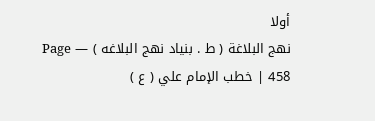أولا
نهج البلاغة ( ط . بنياد نهج البلاغه ) — Page 458 | خطب الإمام علي ( ع )